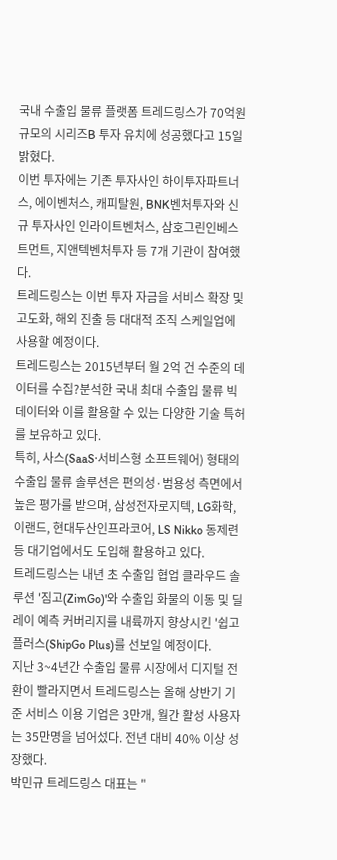국내 수출입 물류 플랫폼 트레드링스가 70억원 규모의 시리즈B 투자 유치에 성공했다고 15일 밝혔다.
이번 투자에는 기존 투자사인 하이투자파트너스, 에이벤처스, 캐피탈원, BNK벤처투자와 신규 투자사인 인라이트벤처스, 삼호그린인베스트먼트, 지앤텍벤처투자 등 7개 기관이 참여했다.
트레드링스는 이번 투자 자금을 서비스 확장 및 고도화, 해외 진출 등 대대적 조직 스케일업에 사용할 예정이다.
트레드링스는 2015년부터 월 2억 건 수준의 데이터를 수집?분석한 국내 최대 수출입 물류 빅데이터와 이를 활용할 수 있는 다양한 기술 특허를 보유하고 있다.
특히, 사스(SaaS·서비스형 소프트웨어) 형태의 수출입 물류 솔루션은 편의성·범용성 측면에서 높은 평가를 받으며, 삼성전자로지텍, LG화학, 이랜드, 현대두산인프라코어, LS Nikko 동제련 등 대기업에서도 도입해 활용하고 있다.
트레드링스는 내년 초 수출입 협업 클라우드 솔루션 '짐고(ZimGo)'와 수출입 화물의 이동 및 딜레이 예측 커버리지를 내륙까지 향상시킨 '쉽고 플러스(ShipGo Plus)를 선보일 예정이다.
지난 3~4년간 수출입 물류 시장에서 디지털 전환이 빨라지면서 트레드링스는 올해 상반기 기준 서비스 이용 기업은 3만개, 월간 활성 사용자는 35만명을 넘어섰다. 전년 대비 40% 이상 성장했다.
박민규 트레드링스 대표는 "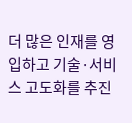더 많은 인재를 영입하고 기술·서비스 고도화를 추진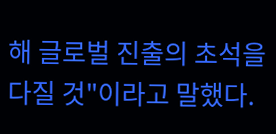해 글로벌 진출의 초석을 다질 것"이라고 말했다.